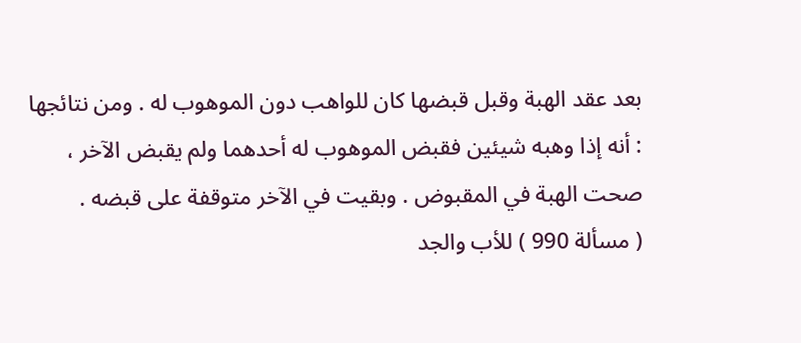بعد عقد الهبة وقبل قبضها كان للواهب دون الموهوب له . ومن نتائجها : أنه إذا وهبه شيئين فقبض الموهوب له أحدهما ولم يقبض الآخر ، صحت الهبة في المقبوض . وبقيت في الآخر متوقفة على قبضه .
( مسألة 990 ) للأب والجد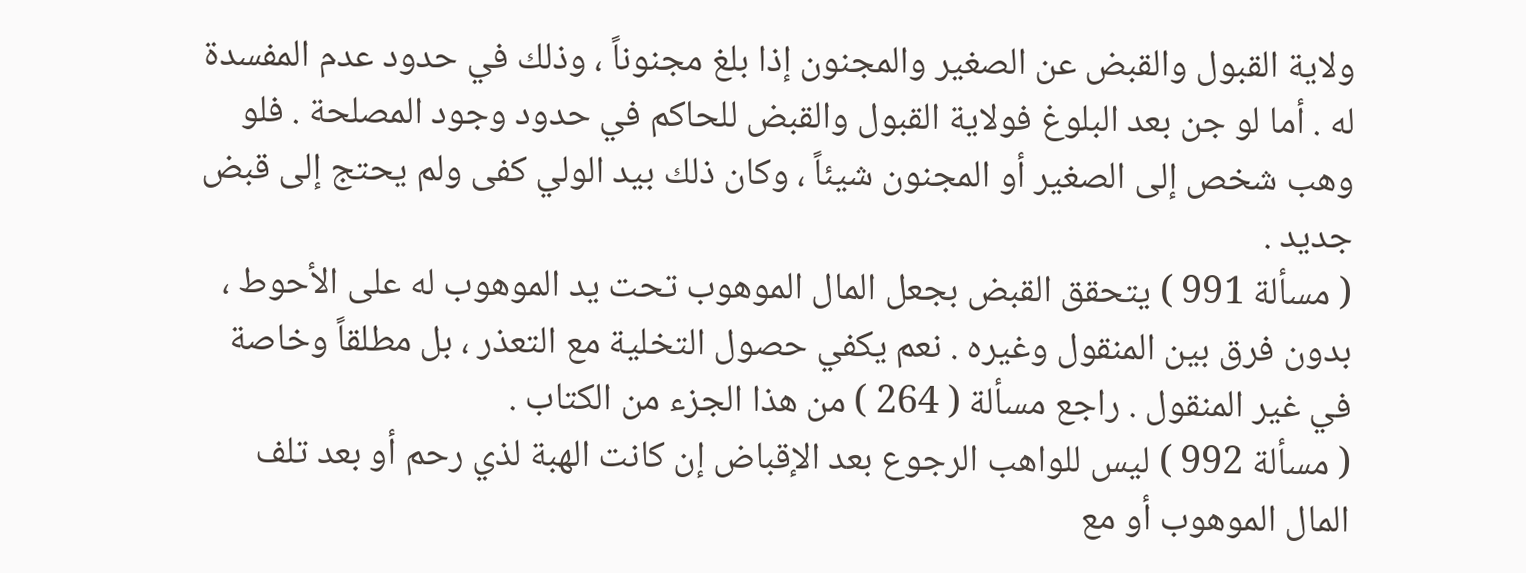ولاية القبول والقبض عن الصغير والمجنون إذا بلغ مجنوناً ، وذلك في حدود عدم المفسدة له . أما لو جن بعد البلوغ فولاية القبول والقبض للحاكم في حدود وجود المصلحة . فلو وهب شخص إلى الصغير أو المجنون شيئاً ، وكان ذلك بيد الولي كفى ولم يحتج إلى قبض جديد .
( مسألة 991 ) يتحقق القبض بجعل المال الموهوب تحت يد الموهوب له على الأحوط ، بدون فرق بين المنقول وغيره . نعم يكفي حصول التخلية مع التعذر ، بل مطلقاً وخاصة في غير المنقول . راجع مسألة ( 264 ) من هذا الجزء من الكتاب .
( مسألة 992 ) ليس للواهب الرجوع بعد الإقباض إن كانت الهبة لذي رحم أو بعد تلف المال الموهوب أو مع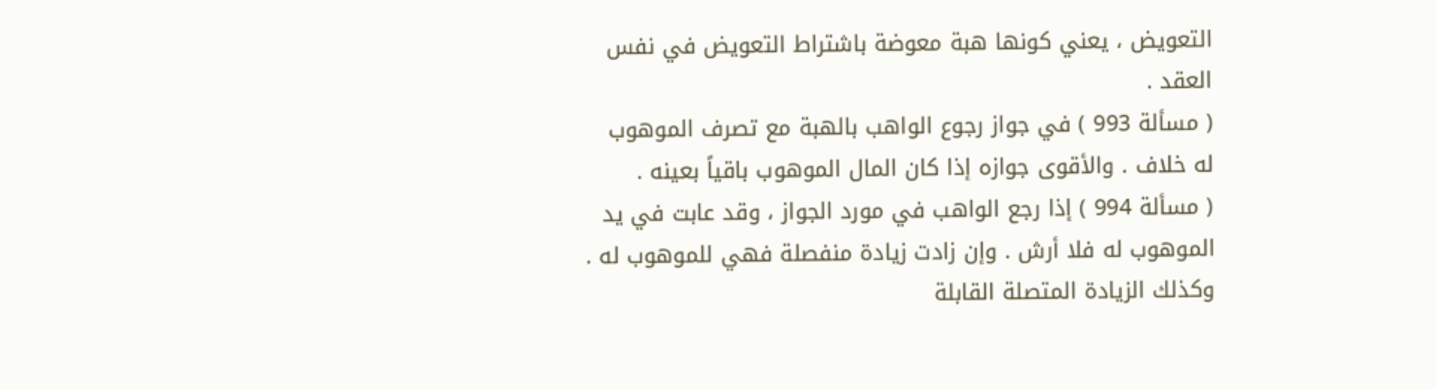التعويض ، يعني كونها هبة معوضة باشتراط التعويض في نفس العقد .
( مسألة 993 ) في جواز رجوع الواهب بالهبة مع تصرف الموهوب له خلاف . والأقوى جوازه إذا كان المال الموهوب باقياً بعينه .
( مسألة 994 ) إذا رجع الواهب في مورد الجواز ، وقد عابت في يد الموهوب له فلا أرش . وإن زادت زيادة منفصلة فهي للموهوب له . وكذلك الزيادة المتصلة القابلة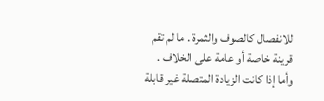للانفصال كالصوف والثمرة . ما لم تقم قرينة خاصة أو عامة على الخلاف . وأما إذا كانت الزيادة المتصلة غير قابلة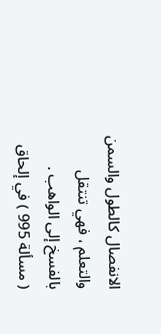الانفصال كالطول والسمن والتعلم ، فهي تنتقل بالفسخ إلى الواهب .
( مسألة 995 ) في إلحاق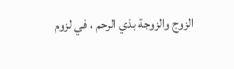الزوج والزوجة بذي الرحم ، في لزوم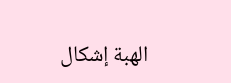الهبة إشكال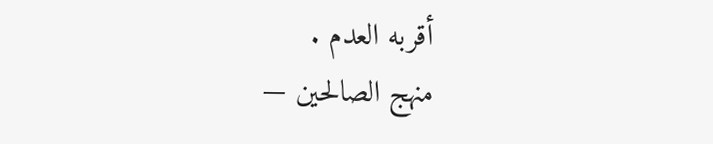أقربه العدم .
منهج الصالحين —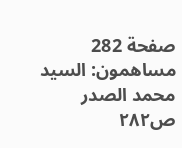صفحة 282
مساهمون: السيد محمد الصدر
ص٢٨٢